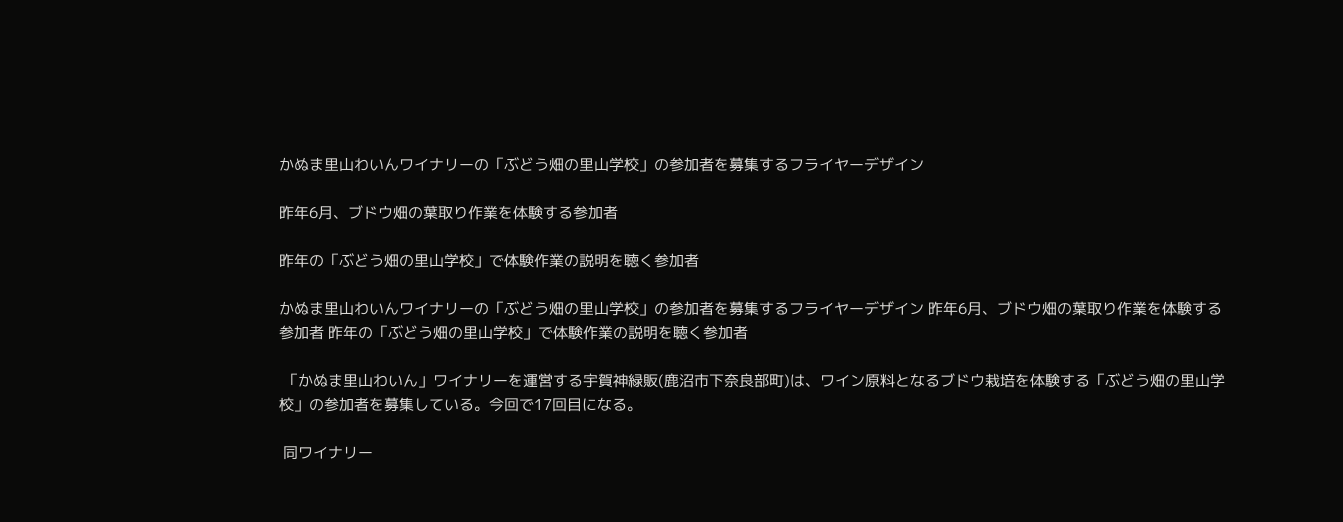かぬま里山わいんワイナリーの「ぶどう畑の里山学校」の参加者を募集するフライヤーデザイン

昨年6月、ブドウ畑の葉取り作業を体験する参加者

昨年の「ぶどう畑の里山学校」で体験作業の説明を聴く参加者

かぬま里山わいんワイナリーの「ぶどう畑の里山学校」の参加者を募集するフライヤーデザイン 昨年6月、ブドウ畑の葉取り作業を体験する参加者 昨年の「ぶどう畑の里山学校」で体験作業の説明を聴く参加者

 「かぬま里山わいん」ワイナリーを運営する宇賀神緑販(鹿沼市下奈良部町)は、ワイン原料となるブドウ栽培を体験する「ぶどう畑の里山学校」の参加者を募集している。今回で17回目になる。

 同ワイナリー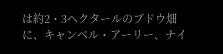は約2・3ヘクタールのブドウ畑に、キャンベル・アーリー、ナイ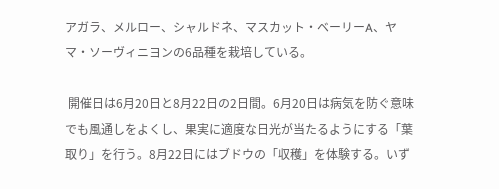アガラ、メルロー、シャルドネ、マスカット・ベーリーA、ヤマ・ソーヴィニヨンの6品種を栽培している。

 開催日は6月20日と8月22日の2日間。6月20日は病気を防ぐ意味でも風通しをよくし、果実に適度な日光が当たるようにする「葉取り」を行う。8月22日にはブドウの「収穫」を体験する。いず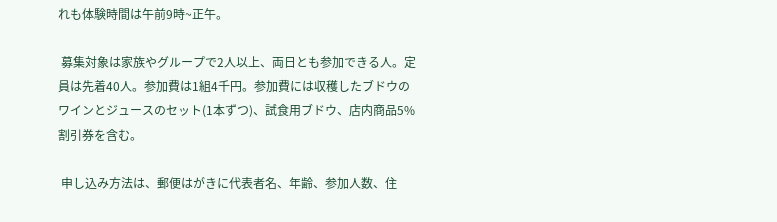れも体験時間は午前9時~正午。

 募集対象は家族やグループで2人以上、両日とも参加できる人。定員は先着40人。参加費は1組4千円。参加費には収穫したブドウのワインとジュースのセット(1本ずつ)、試食用ブドウ、店内商品5%割引券を含む。

 申し込み方法は、郵便はがきに代表者名、年齢、参加人数、住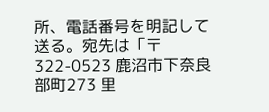所、電話番号を明記して送る。宛先は「〒322-0523 鹿沼市下奈良部町273 里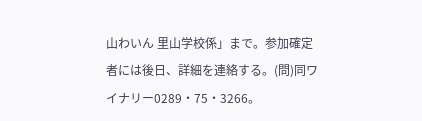山わいん 里山学校係」まで。参加確定者には後日、詳細を連絡する。(問)同ワイナリー0289・75・3266。